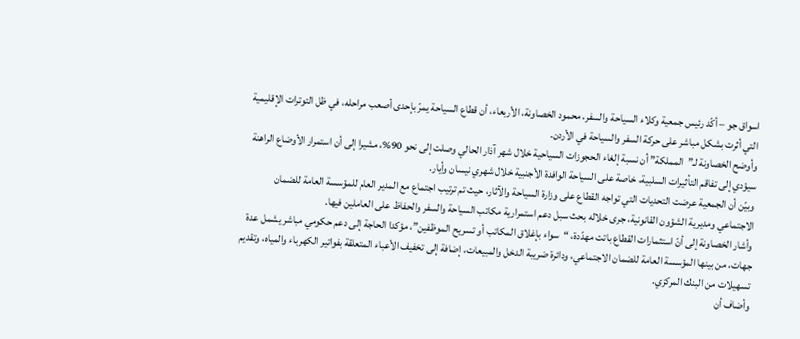اسواق جو – أكّد رئيس جمعية وكلاء السياحة والسفر، محمود الخصاونة، الأربعاء، أن قطاع السياحة يمرّ بإحدى أصعب مراحله، في ظل التوترات الإقليمية التي أثرت بشكل مباشر على حركة السفر والسياحة في الأردن.
وأوضح الخصاونة لـ”المملكة” أن نسبة إلغاء الحجوزات السياحية خلال شهر آذار الحالي وصلت إلى نحو 90%، مشيرا إلى أن استمرار الأوضاع الراهنة سيؤدي إلى تفاقم التأثيرات السلبية، خاصة على السياحة الوافدة الأجنبية خلال شهري نيسان وأيار.
وبيّن أن الجمعية عرضت التحديات التي تواجه القطاع على وزارة السياحة والآثار، حيث تم ترتيب اجتماع مع المدير العام للمؤسسة العامة للضمان الاجتماعي ومديرية الشؤون القانونية، جرى خلاله بحث سبل دعم استمرارية مكاتب السياحة والسفر والحفاظ على العاملين فيها.
وأشار الخصاونة إلى أنّ استثمارات القطاع باتت مهدّدة، “سواء بإغلاق المكاتب أو تسريح الموظفين”، مؤكدا الحاجة إلى دعم حكومي مباشر يشمل عدة جهات، من بينها المؤسسة العامة للضمان الاجتماعي، ودائرة ضريبة الدخل والمبيعات، إضافة إلى تخفيف الأعباء المتعلقة بفواتير الكهرباء والمياه، وتقديم تسهيلات من البنك المركزي.
وأضاف أن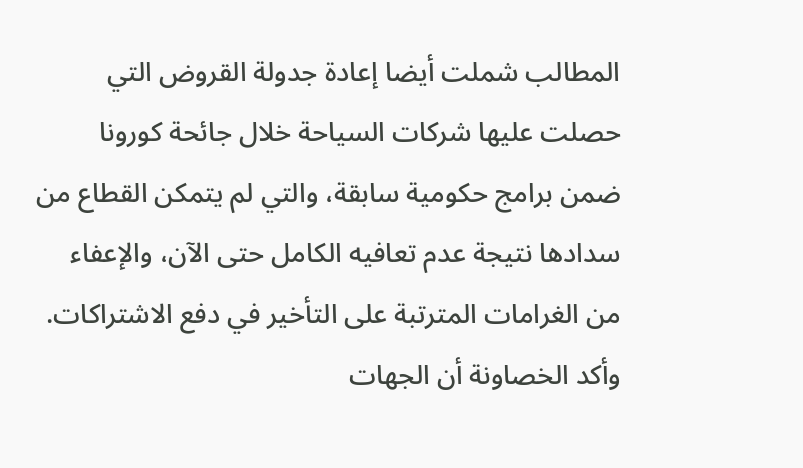المطالب شملت أيضا إعادة جدولة القروض التي حصلت عليها شركات السياحة خلال جائحة كورونا ضمن برامج حكومية سابقة، والتي لم يتمكن القطاع من سدادها نتيجة عدم تعافيه الكامل حتى الآن، والإعفاء من الغرامات المترتبة على التأخير في دفع الاشتراكات.
وأكد الخصاونة أن الجهات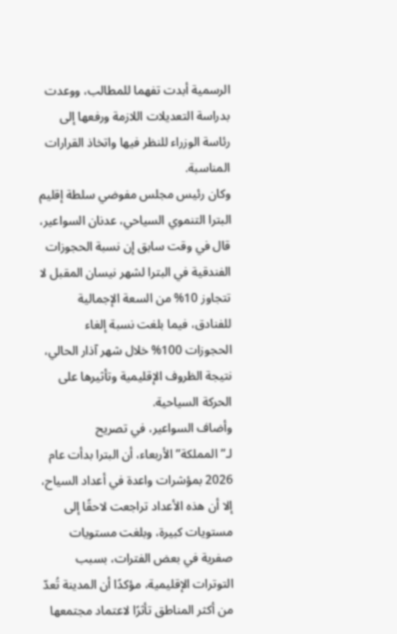الرسمية أبدت تفهما للمطالب، ووعدت بدراسة التعديلات اللازمة ورفعها إلى رئاسة الوزراء للنظر فيها واتخاذ القرارات المناسبة.
وكان رئيس مجلس مفوضي سلطة إقليم البترا التنموي السياحي، عدنان السواعير، قال في وقت سابق إن نسبة الحجوزات الفندقية في البترا لشهر نيسان المقبل لا تتجاوز 10% من السعة الإجمالية للفنادق، فيما بلغت نسبة إلغاء الحجوزات 100% خلال شهر آذار الحالي، نتيجة الظروف الإقليمية وتأثيرها على الحركة السياحية.
وأضاف السواعير، في تصريح لـ”المملكة” الأربعاء، أن البترا بدأت عام 2026 بمؤشرات واعدة في أعداد السياح، إلا أن هذه الأعداد تراجعت لاحقًا إلى مستويات كبيرة، وبلغت مستويات صفرية في بعض الفترات، بسبب التوترات الإقليمية، مؤكدًا أن المدينة تُعدّ من أكثر المناطق تأثرًا لاعتماد مجتمعها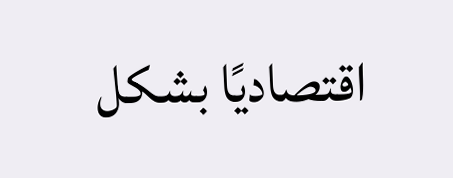اقتصاديًا بشكل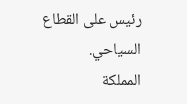رئيس على القطاع السياحي.
المملكة